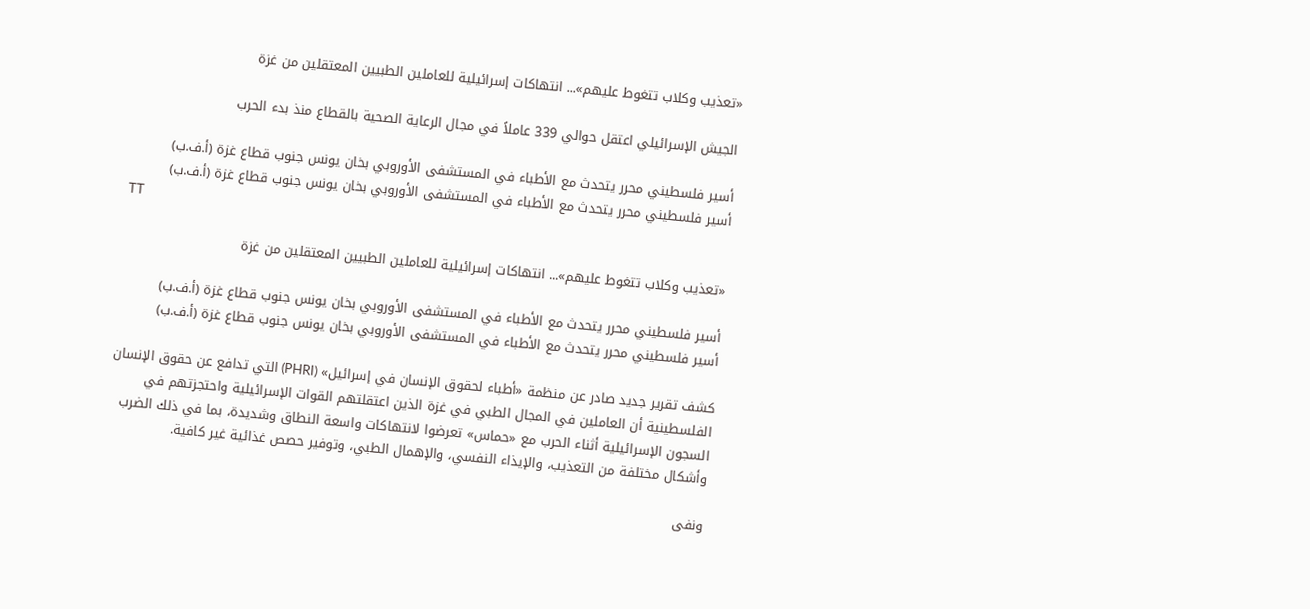«تعذيب وكلاب تتغوط عليهم»... انتهاكات إسرائيلية للعاملين الطبيين المعتقلين من غزة

الجيش الإسرائيلي اعتقل حوالي 339 عاملاً في مجال الرعاية الصحية بالقطاع منذ بدء الحرب

أسير فلسطيني محرر يتحدث مع الأطباء في المستشفى الأوروبي بخان يونس جنوب قطاع غزة (أ.ف.ب)
أسير فلسطيني محرر يتحدث مع الأطباء في المستشفى الأوروبي بخان يونس جنوب قطاع غزة (أ.ف.ب)
TT

«تعذيب وكلاب تتغوط عليهم»... انتهاكات إسرائيلية للعاملين الطبيين المعتقلين من غزة

أسير فلسطيني محرر يتحدث مع الأطباء في المستشفى الأوروبي بخان يونس جنوب قطاع غزة (أ.ف.ب)
أسير فلسطيني محرر يتحدث مع الأطباء في المستشفى الأوروبي بخان يونس جنوب قطاع غزة (أ.ف.ب)

كشف تقرير جديد صادر عن منظمة «أطباء لحقوق الإنسان في إسرائيل» (PHRI) التي تدافع عن حقوق الإنسان الفلسطينية أن العاملين في المجال الطبي في غزة الذين اعتقلتهم القوات الإسرائيلية واحتجزتهم في السجون الإسرائيلية أثناء الحرب مع «حماس» تعرضوا لانتهاكات واسعة النطاق وشديدة، بما في ذلك الضرب وأشكال مختلفة من التعذيب، والإيذاء النفسي، والإهمال الطبي، وتوفير حصص غذائية غير كافية.

ونفى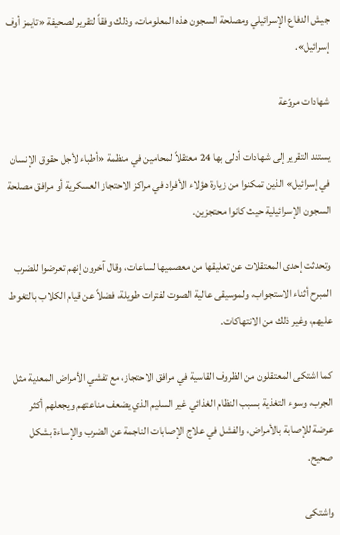جيش الدفاع الإسرائيلي ومصلحة السجون هذه المعلومات، وذلك وفقاً لتقرير لصحيفة «تايمز أوف إسرائيل».

شهادات مروّعة

يستند التقرير إلى شهادات أدلى بها 24 معتقلاً لمحامين في منظمة «أطباء لأجل حقوق الإنسان في إسرائيل» الذين تمكنوا من زيارة هؤلاء الأفراد في مراكز الاحتجاز العسكرية أو مرافق مصلحة السجون الإسرائيلية حيث كانوا محتجزين.

وتحدثت إحدى المعتقلات عن تعليقها من معصميها لساعات، وقال آخرون إنهم تعرضوا للضرب المبرح أثناء الاستجواب، ولموسيقى عالية الصوت لفترات طويلة، فضلاً عن قيام الكلاب بالتغوط عليهم، وغير ذلك من الانتهاكات.

كما اشتكى المعتقلون من الظروف القاسية في مرافق الاحتجاز، مع تفشي الأمراض المعدية مثل الجرب، وسوء التغذية بسبب النظام الغذائي غير السليم الذي يضعف مناعتهم ويجعلهم أكثر عرضة للإصابة بالأمراض، والفشل في علاج الإصابات الناجمة عن الضرب والإساءة بشكل صحيح.

واشتكى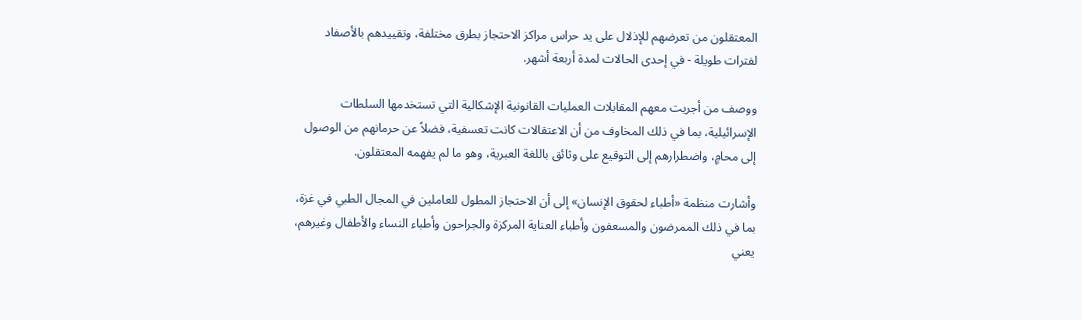المعتقلون من تعرضهم للإذلال على يد حراس مراكز الاحتجاز بطرق مختلفة، وتقييدهم بالأصفاد لفترات طويلة - في إحدى الحالات لمدة أربعة أشهر.

ووصف من أجريت معهم المقابلات العمليات القانونية الإشكالية التي تستخدمها السلطات الإسرائيلية، بما في ذلك المخاوف من أن الاعتقالات كانت تعسفية، فضلاً عن حرمانهم من الوصول إلى محامٍ، واضطرارهم إلى التوقيع على وثائق باللغة العبرية، وهو ما لم يفهمه المعتقلون.

وأشارت منظمة «أطباء لحقوق الإنسان» إلى أن الاحتجاز المطول للعاملين في المجال الطبي في غزة، بما في ذلك الممرضون والمسعفون وأطباء العناية المركزة والجراحون وأطباء النساء والأطفال وغيرهم، يعني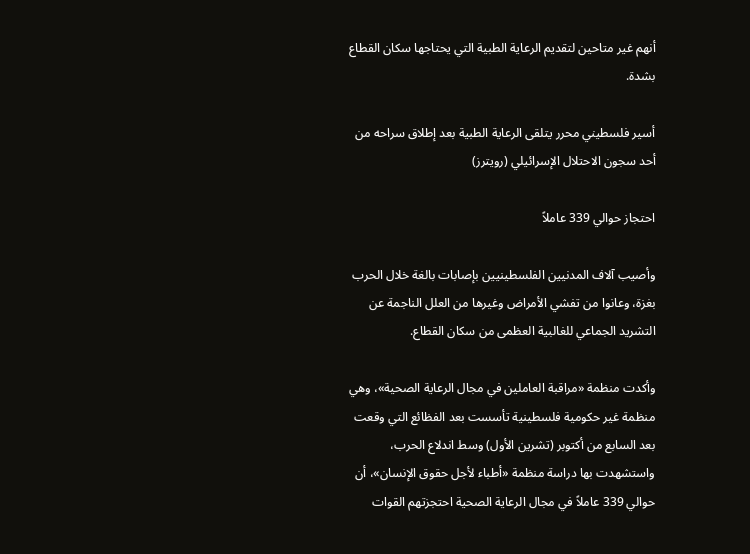أنهم غير متاحين لتقديم الرعاية الطبية التي يحتاجها سكان القطاع بشدة.

أسير فلسطيني محرر يتلقى الرعاية الطبية بعد إطلاق سراحه من أحد سجون الاحتلال الإسرائيلي (رويترز)

احتجاز حوالي 339 عاملاً

وأصيب آلاف المدنيين الفلسطينيين بإصابات بالغة خلال الحرب بغزة، وعانوا من تفشي الأمراض وغيرها من العلل الناجمة عن التشريد الجماعي للغالبية العظمى من سكان القطاع.

وأكدت منظمة «مراقبة العاملين في مجال الرعاية الصحية»، وهي منظمة غير حكومية فلسطينية تأسست بعد الفظائع التي وقعت بعد السابع من أكتوبر (تشرين الأول) وسط اندلاع الحرب، واستشهدت بها دراسة منظمة «أطباء لأجل حقوق الإنسان»، أن حوالي 339 عاملاً في مجال الرعاية الصحية احتجزتهم القوات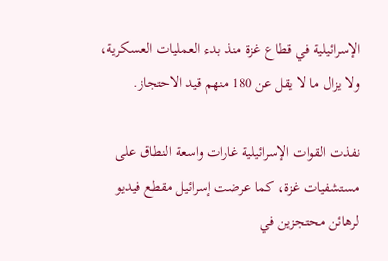الإسرائيلية في قطاع غزة منذ بدء العمليات العسكرية، ولا يزال ما لا يقل عن 180 منهم قيد الاحتجاز.

نفذت القوات الإسرائيلية غارات واسعة النطاق على مستشفيات غزة، كما عرضت إسرائيل مقطع فيديو لرهائن محتجزين في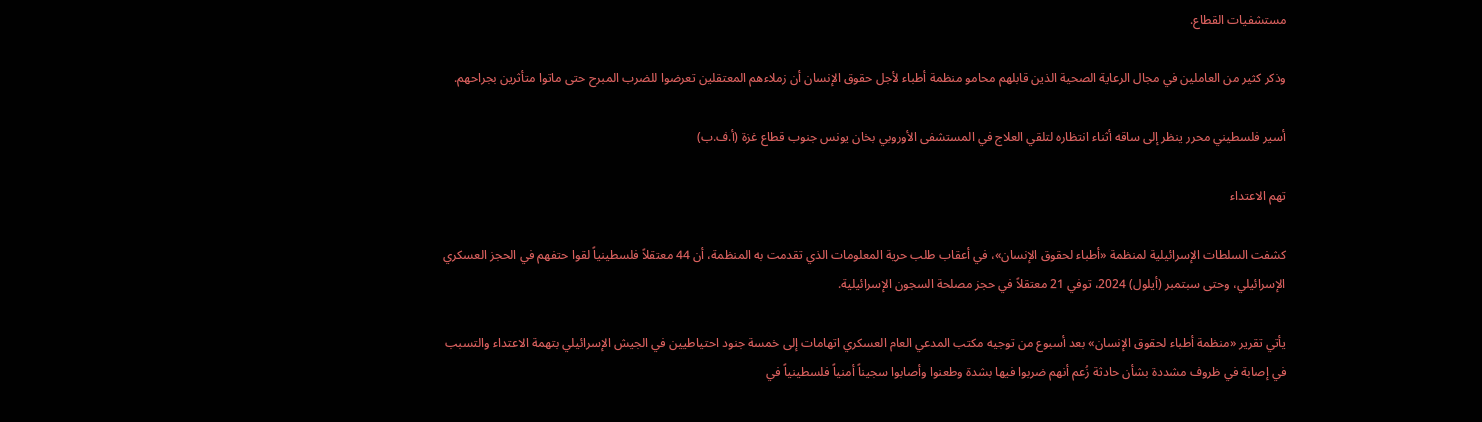مستشفيات القطاع.

وذكر كثير من العاملين في مجال الرعاية الصحية الذين قابلهم محامو منظمة أطباء لأجل حقوق الإنسان أن زملاءهم المعتقلين تعرضوا للضرب المبرح حتى ماتوا متأثرين بجراحهم.

أسير فلسطيني محرر ينظر إلى ساقه أثناء انتظاره لتلقي العلاج في المستشفى الأوروبي بخان يونس جنوب قطاع غزة (أ.ف.ب)

تهم الاعتداء

كشفت السلطات الإسرائيلية لمنظمة «أطباء لحقوق الإنسان»، في أعقاب طلب حرية المعلومات الذي تقدمت به المنظمة، أن 44 معتقلاً فلسطينياً لقوا حتفهم في الحجز العسكري الإسرائيلي، وحتى سبتمبر (أيلول) 2024، توفي 21 معتقلاً في حجز مصلحة السجون الإسرائيلية.

يأتي تقرير «منظمة أطباء لحقوق الإنسان» بعد أسبوع من توجيه مكتب المدعي العام العسكري اتهامات إلى خمسة جنود احتياطيين في الجيش الإسرائيلي بتهمة الاعتداء والتسبب في إصابة في ظروف مشددة بشأن حادثة زُعم أنهم ضربوا فيها بشدة وطعنوا وأصابوا سجيناً أمنياً فلسطينياً في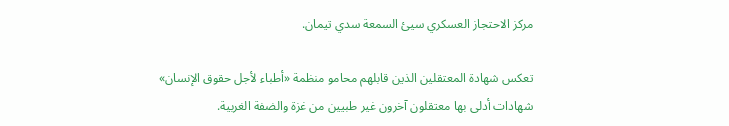مركز الاحتجاز العسكري سيئ السمعة سدي تيمان.

تعكس شهادة المعتقلين الذين قابلهم محامو منظمة «أطباء لأجل حقوق الإنسان» شهادات أدلى بها معتقلون آخرون غير طبيين من غزة والضفة الغربية.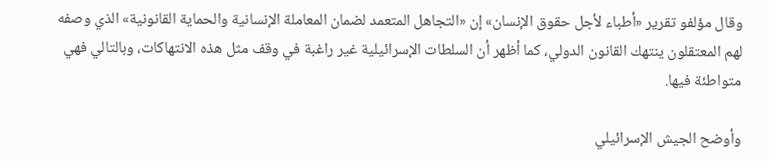وقال مؤلفو تقرير «أطباء لأجل حقوق الإنسان» إن «التجاهل المتعمد لضمان المعاملة الإنسانية والحماية القانونية» الذي وصفه لهم المعتقلون ينتهك القانون الدولي، كما أظهر أن السلطات الإسرائيلية غير راغبة في وقف مثل هذه الانتهاكات، وبالتالي فهي متواطئة فيها.

وأوضح الجيش الإسرائيلي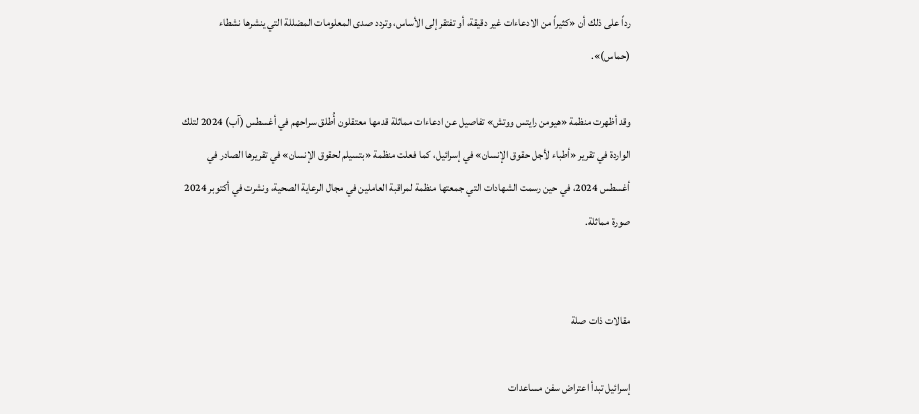رداً على ذلك أن «كثيراً من الادعاءات غير دقيقة، أو تفتقر إلى الأساس، وتردد صدى المعلومات المضللة التي ينشرها نشطاء (حماس)».

وقد أظهرت منظمة «هيومن رايتس ووتش» تفاصيل عن ادعاءات مماثلة قدمها معتقلون أُطلق سراحهم في أغسطس (آب) 2024 لتلك الواردة في تقرير «أطباء لأجل حقوق الإنسان» في إسرائيل، كما فعلت منظمة «بتسيلم لحقوق الإنسان» في تقريرها الصادر في أغسطس 2024، في حين رسمت الشهادات التي جمعتها منظمة لمراقبة العاملين في مجال الرعاية الصحية، ونشرت في أكتوبر 2024 صورة مماثلة.


مقالات ذات صلة

إسرائيل تبدأ اعتراض سفن مساعدات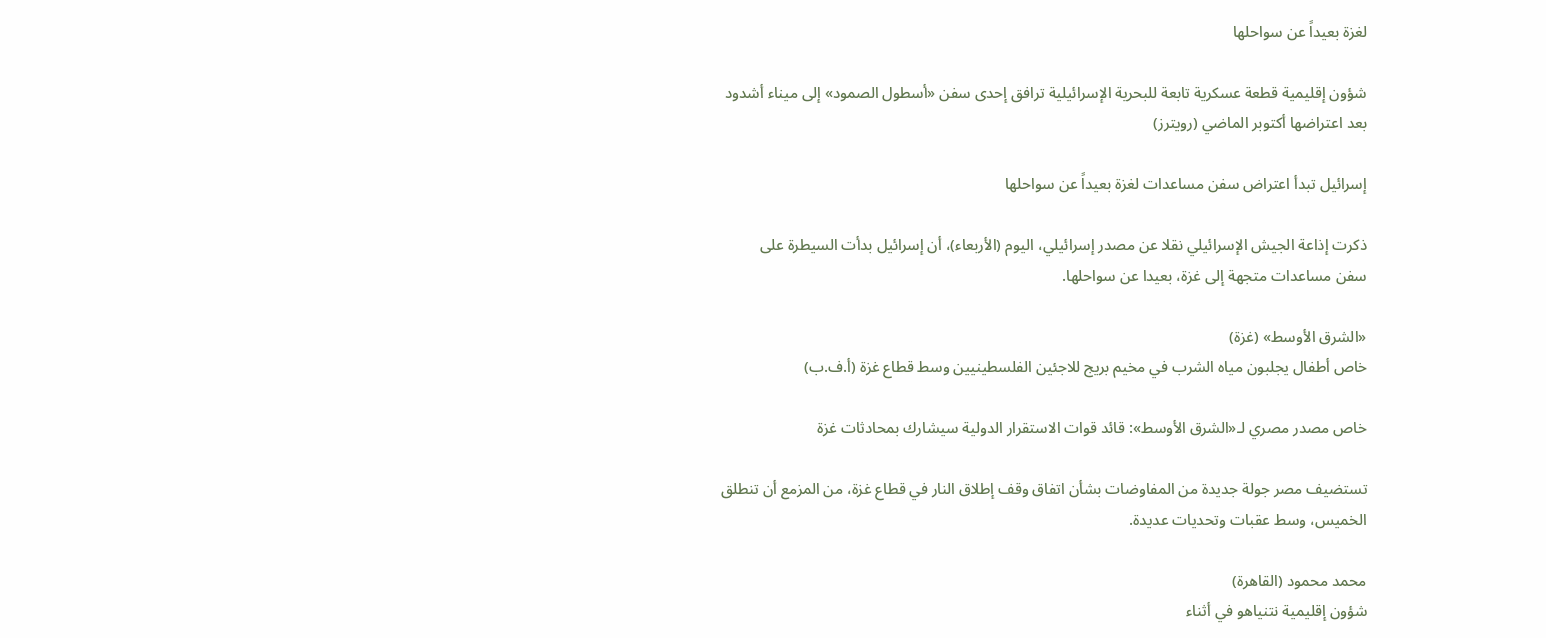لغزة بعيداً عن سواحلها

شؤون إقليمية قطعة عسكرية تابعة للبحرية الإسرائيلية ترافق إحدى سفن «أسطول الصمود» إلى ميناء أشدود بعد اعتراضها أكتوبر الماضي (رويترز)

إسرائيل تبدأ اعتراض سفن مساعدات لغزة بعيداً عن سواحلها

ذكرت إذاعة الجيش الإسرائيلي نقلا عن مصدر إسرائيلي، اليوم (الأربعاء)، أن ‌إسرائيل بدأت ‌السيطرة على سفن ‌مساعدات متجهة إلى غزة، بعيدا عن سواحلها.

«الشرق الأوسط» (غزة)
خاص أطفال يجلبون مياه الشرب في مخيم بريج للاجئين الفلسطينيين وسط قطاع غزة (أ.ف.ب)

خاص مصدر مصري لـ«الشرق الأوسط»: قائد قوات الاستقرار الدولية سيشارك بمحادثات غزة

تستضيف مصر جولة جديدة من المفاوضات بشأن اتفاق وقف إطلاق النار في قطاع غزة، من المزمع أن تنطلق الخميس، وسط عقبات وتحديات عديدة.

محمد محمود (القاهرة)
شؤون إقليمية نتنياهو في أثناء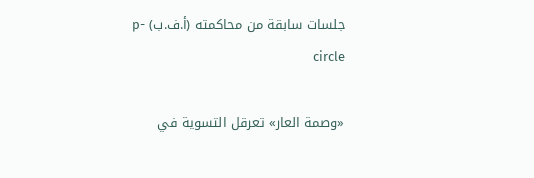جلسات سابقة من محاكمته (أ.ف.ب) p-circle

«وصمة العار» تعرقل التسوية في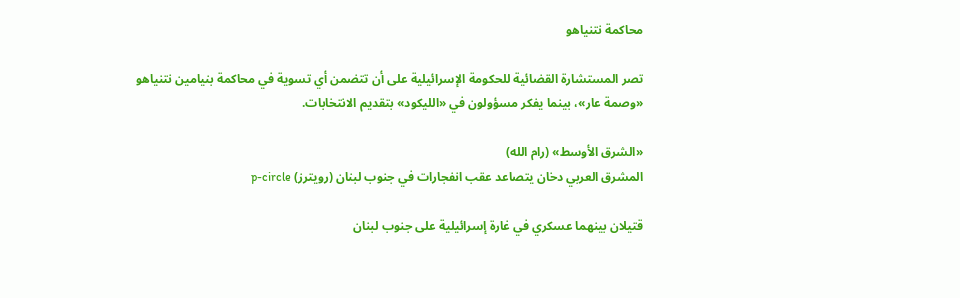محاكمة نتنياهو

تصر المستشارة القضائية للحكومة الإسرائيلية على أن تتضمن أي تسوية في محاكمة بنيامين نتنياهو «وصمة عار»، بينما يفكر مسؤولون في «الليكود» بتقديم الانتخابات.

«الشرق الأوسط» (رام الله)
المشرق العربي دخان يتصاعد عقب انفجارات في جنوب لبنان (رويترز) p-circle

قتيلان بينهما عسكري في غارة إسرائيلية على جنوب لبنان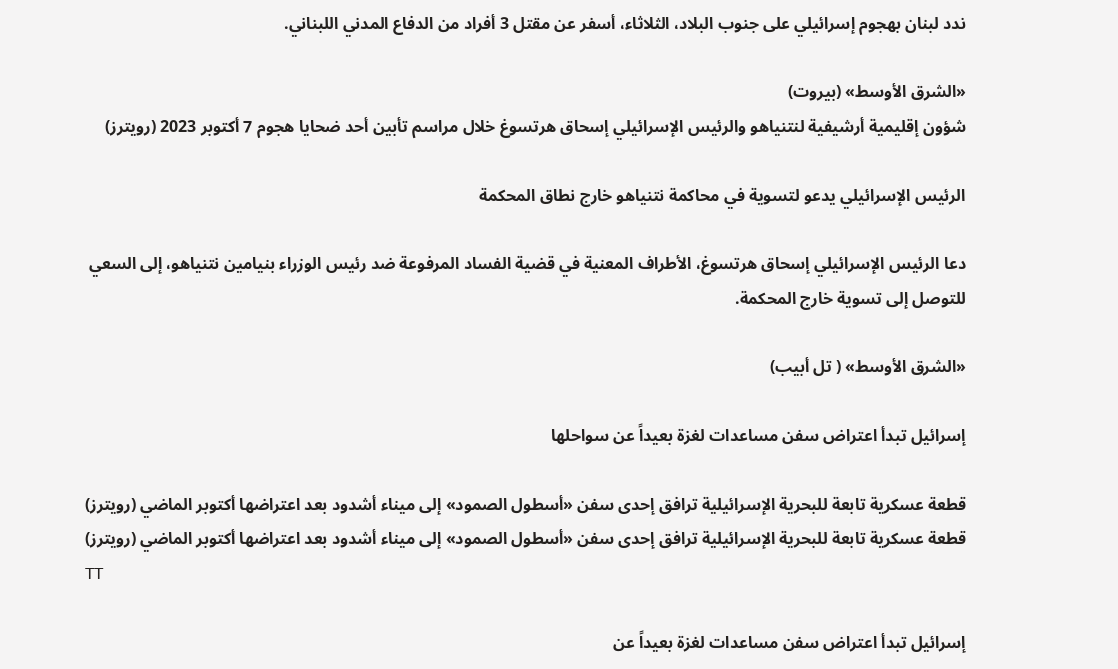ندد لبنان بهجوم إسرائيلي على جنوب البلاد، الثلاثاء، أسفر عن مقتل 3 أفراد من الدفاع المدني اللبناني.

«الشرق الأوسط» (بيروت)
شؤون إقليمية أرشيفية لنتنياهو والرئيس الإسرائيلي إسحاق هرتسوغ خلال مراسم تأبين أحد ضحايا هجوم 7 أكتوبر 2023 (رويترز)

الرئيس الإسرائيلي يدعو لتسوية في محاكمة نتنياهو خارج نطاق المحكمة

دعا الرئيس الإسرائيلي إسحاق هرتسوغ، الأطراف المعنية في قضية الفساد المرفوعة ضد رئيس الوزراء بنيامين نتنياهو، إلى السعي للتوصل إلى تسوية خارج المحكمة.

«الشرق الأوسط» ( تل أبيب)

إسرائيل تبدأ اعتراض سفن مساعدات لغزة بعيداً عن سواحلها

قطعة عسكرية تابعة للبحرية الإسرائيلية ترافق إحدى سفن «أسطول الصمود» إلى ميناء أشدود بعد اعتراضها أكتوبر الماضي (رويترز)
قطعة عسكرية تابعة للبحرية الإسرائيلية ترافق إحدى سفن «أسطول الصمود» إلى ميناء أشدود بعد اعتراضها أكتوبر الماضي (رويترز)
TT

إسرائيل تبدأ اعتراض سفن مساعدات لغزة بعيداً عن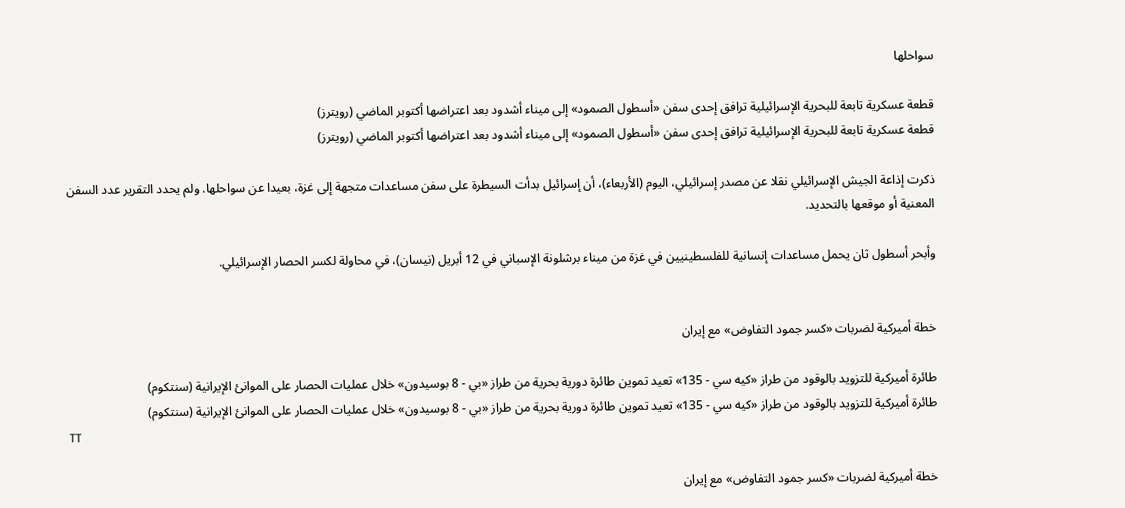سواحلها

قطعة عسكرية تابعة للبحرية الإسرائيلية ترافق إحدى سفن «أسطول الصمود» إلى ميناء أشدود بعد اعتراضها أكتوبر الماضي (رويترز)
قطعة عسكرية تابعة للبحرية الإسرائيلية ترافق إحدى سفن «أسطول الصمود» إلى ميناء أشدود بعد اعتراضها أكتوبر الماضي (رويترز)

ذكرت إذاعة الجيش الإسرائيلي نقلا عن مصدر إسرائيلي، اليوم (الأربعاء)، أن ‌إسرائيل بدأت ‌السيطرة على سفن ‌مساعدات متجهة إلى غزة، بعيدا عن سواحلها. ولم يحدد التقرير عدد السفن المعنية ‌أو ‌موقعها بالتحديد.

وأبحر ‌أسطول ‌ثان يحمل مساعدات إنسانية للفلسطينيين في ‌غزة من ميناء برشلونة الإسباني في 12 أبريل (نيسان)، في محاولة لكسر الحصار الإسرائيلي.


خطة أميركية لضربات «كسر جمود التفاوض» مع إيران

طائرة أميركية للتزويد بالوقود من طراز «كيه سي - 135» تعيد تموين طائرة دورية بحرية من طراز «بي - 8 بوسيدون» خلال عمليات الحصار على الموانئ الإيرانية (سنتكوم)
طائرة أميركية للتزويد بالوقود من طراز «كيه سي - 135» تعيد تموين طائرة دورية بحرية من طراز «بي - 8 بوسيدون» خلال عمليات الحصار على الموانئ الإيرانية (سنتكوم)
TT

خطة أميركية لضربات «كسر جمود التفاوض» مع إيران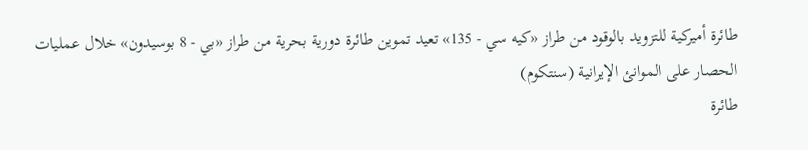طائرة أميركية للتزويد بالوقود من طراز «كيه سي - 135» تعيد تموين طائرة دورية بحرية من طراز «بي - 8 بوسيدون» خلال عمليات الحصار على الموانئ الإيرانية (سنتكوم)
طائرة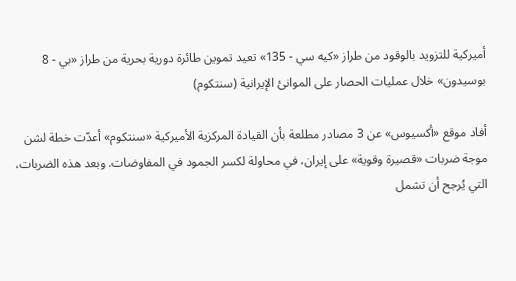أميركية للتزويد بالوقود من طراز «كيه سي - 135» تعيد تموين طائرة دورية بحرية من طراز «بي - 8 بوسيدون» خلال عمليات الحصار على الموانئ الإيرانية (سنتكوم)

أفاد موقع «أكسيوس» عن 3 مصادر مطلعة بأن القيادة المركزية الأميركية «سنتكوم» أعدّت خطة لشن موجة ضربات «قصيرة وقوية» على إيران، في محاولة لكسر الجمود في المفاوضات. وبعد هذه الضربات، التي يُرجح أن تشمل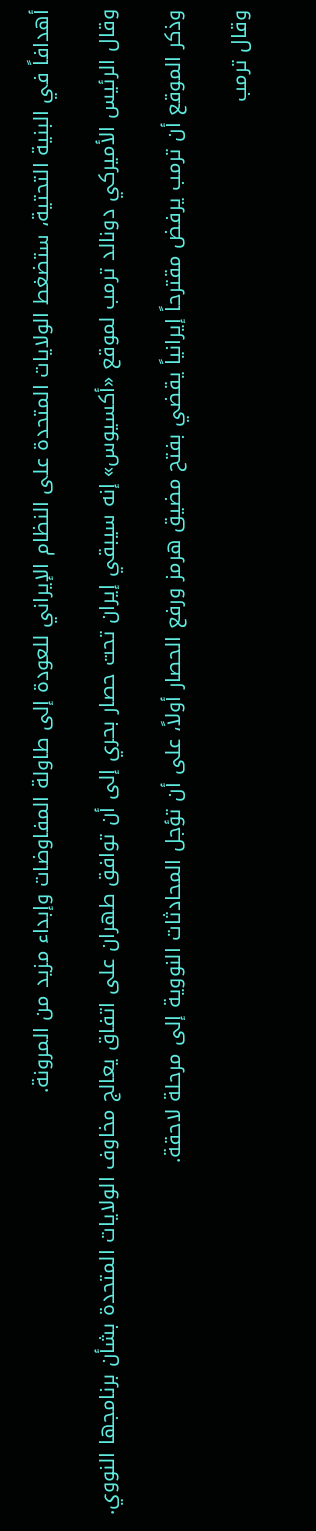أهدافاً في البنية التحتية، ستضغط الولايات المتحدة على النظام الإيراني للعودة إلى طاولة المفاوضات وإبداء مزيد من المرونة.

وقال الرئيس الأميركي دونالد ترمب لموقع «أكسيوس» إنه سيبقي إيران تحت حصار بحري إلى أن توافق طهران على اتفاق يعالج مخاوف الولايات المتحدة بشأن برنامجها النووي.

وذكر الموقع أن ترمب يرفض مقترحاً إيرانياً يقضي بفتح مضيق هرمز ورفع الحصار أولاً، على أن تؤجل المحادثات النووية إلى مرحلة لاحقة.

وقال ترمب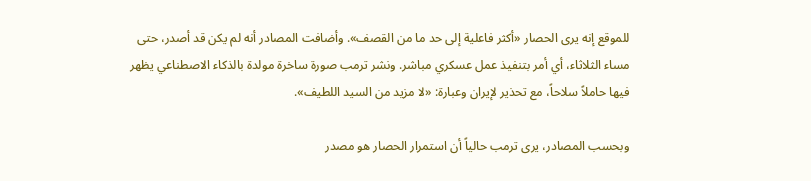للموقع إنه يرى الحصار «أكثر فاعلية إلى حد ما من القصف». وأضافت المصادر أنه لم يكن قد أصدر، حتى مساء الثلاثاء، أي أمر بتنفيذ عمل عسكري مباشر. ونشر ترمب صورة ساخرة مولدة بالذكاء الاصطناعي يظهر فيها حاملاً سلاحاً، مع تحذير لإيران وعبارة: «لا مزيد من السيد اللطيف».

وبحسب المصادر، يرى ترمب حالياً أن استمرار الحصار هو مصدر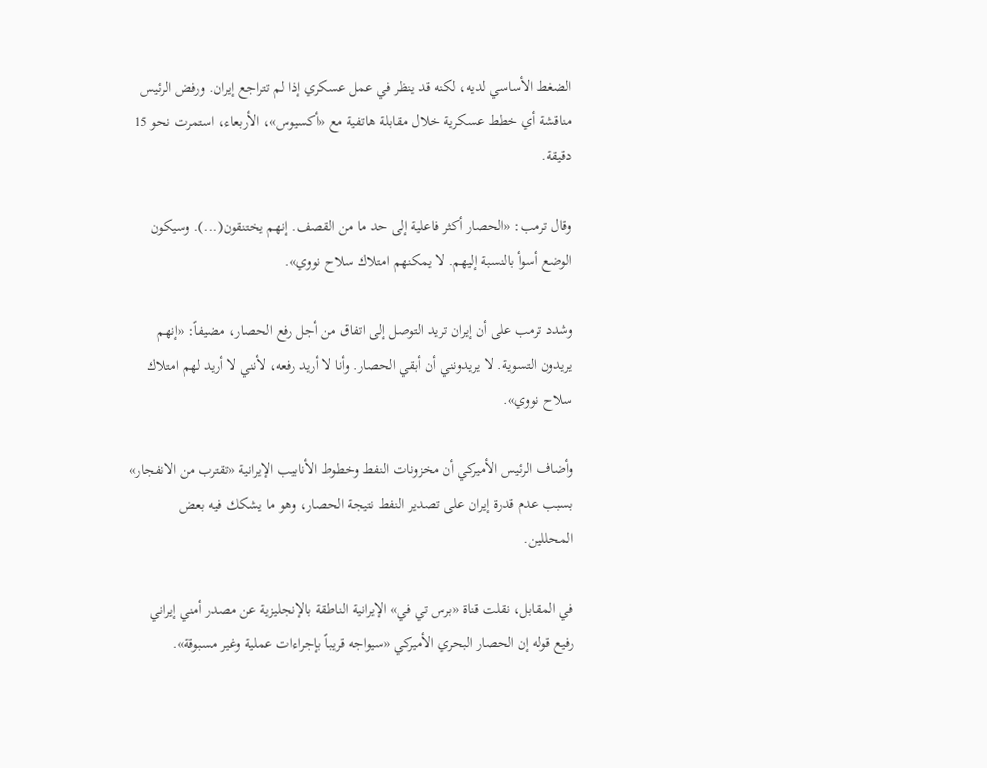الضغط الأساسي لديه، لكنه قد ينظر في عمل عسكري إذا لم تتراجع إيران. ورفض الرئيس مناقشة أي خطط عسكرية خلال مقابلة هاتفية مع «أكسيوس»، الأربعاء، استمرت نحو 15 دقيقة.

وقال ترمب: «الحصار أكثر فاعلية إلى حد ما من القصف. إنهم يختنقون(...). وسيكون الوضع أسوأ بالنسبة إليهم. لا يمكنهم امتلاك سلاح نووي».

وشدد ترمب على أن إيران تريد التوصل إلى اتفاق من أجل رفع الحصار، مضيفاً: «إنهم يريدون التسوية. لا يريدونني أن أبقي الحصار. وأنا لا أريد رفعه، لأنني لا أريد لهم امتلاك سلاح نووي».

وأضاف الرئيس الأميركي أن مخزونات النفط وخطوط الأنابيب الإيرانية «تقترب من الانفجار» بسبب عدم قدرة إيران على تصدير النفط نتيجة الحصار، وهو ما يشكك فيه بعض المحللين.

في المقابل، نقلت قناة «برس تي في» الإيرانية الناطقة بالإنجليزية عن مصدر أمني إيراني رفيع قوله إن الحصار البحري الأميركي «سيواجه قريباً بإجراءات عملية وغير مسبوقة».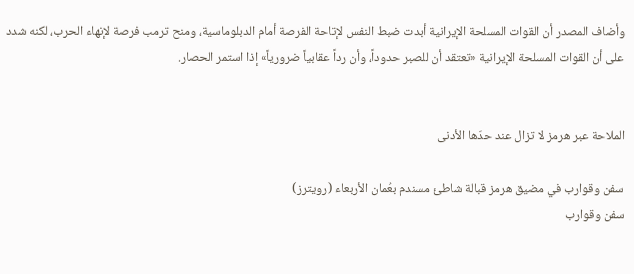وأضاف المصدر أن القوات المسلحة الإيرانية أبدت ضبط النفس لإتاحة الفرصة أمام الدبلوماسية، ومنح ترمب فرصة لإنهاء الحرب، لكنه شدد على أن القوات المسلحة الإيرانية «تعتقد أن للصبر حدوداً، وأن رداً عقابياً ضرورياً» إذا استمر الحصار.


الملاحة عبر هرمز لا تزال عند حدّها الأدنى

سفن وقوارب في مضيق هرمز قبالة شاطئ مسندم بعُمان الأربعاء (رويترز)
سفن وقوارب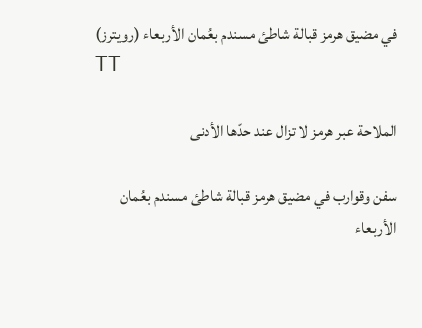في مضيق هرمز قبالة شاطئ مسندم بعُمان الأربعاء (رويترز)
TT

الملاحة عبر هرمز لا تزال عند حدّها الأدنى

سفن وقوارب في مضيق هرمز قبالة شاطئ مسندم بعُمان الأربعاء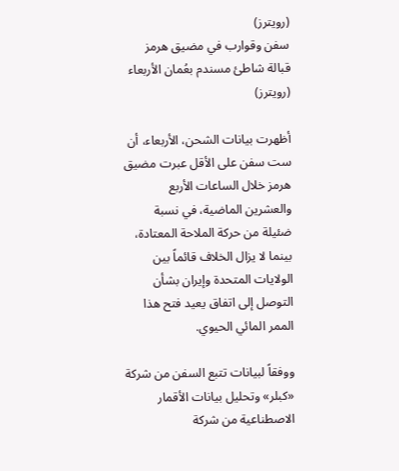(رويترز)
سفن وقوارب في مضيق هرمز قبالة شاطئ مسندم بعُمان الأربعاء (رويترز)

أظهرت بيانات الشحن، الأربعاء، أن ست سفن على الأقل عبرت مضيق هرمز خلال الساعات الأربع والعشرين الماضية، في نسبة ضئيلة من حركة الملاحة المعتادة، بينما لا يزال الخلاف قائماً بين الولايات المتحدة وإيران بشأن التوصل إلى اتفاق يعيد فتح هذا الممر المائي الحيوي.

ووفقاً لبيانات تتبع السفن من شركة «كبلر» وتحليل بيانات الأقمار الاصطناعية من شركة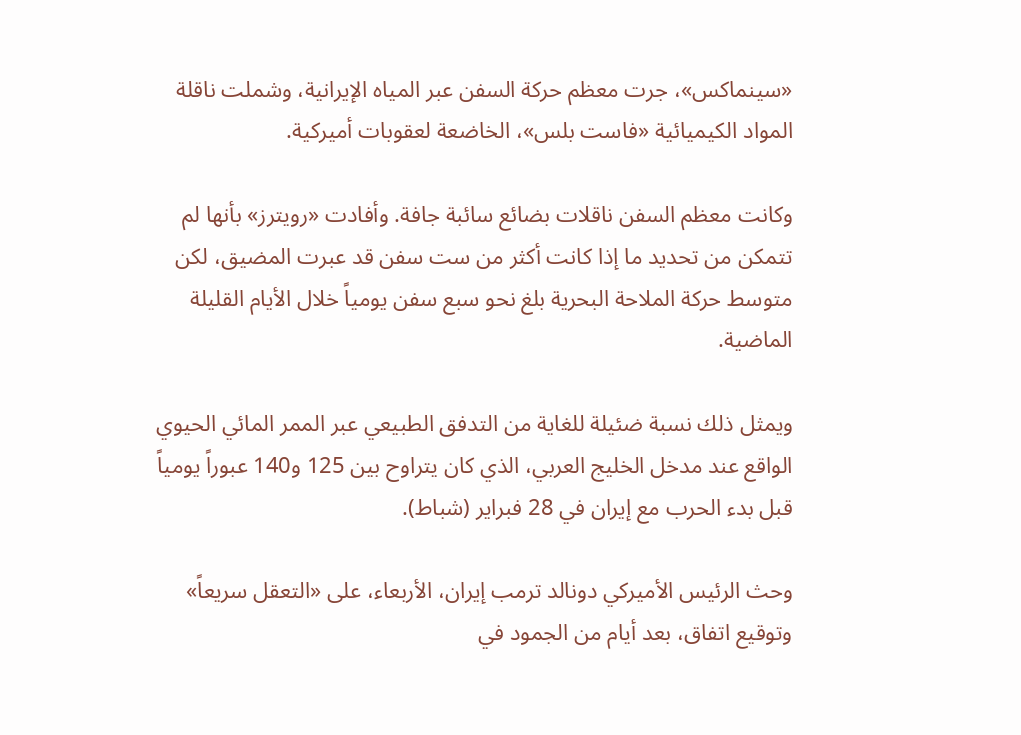«سينماكس»، جرت معظم حركة السفن عبر المياه الإيرانية، وشملت ناقلة المواد الكيميائية «فاست بلس»، الخاضعة لعقوبات أميركية.

وكانت معظم السفن ناقلات بضائع سائبة جافة. وأفادت «رويترز» بأنها لم تتمكن من تحديد ما إذا كانت أكثر من ست سفن قد عبرت المضيق، لكن متوسط حركة الملاحة البحرية بلغ نحو سبع سفن يومياً خلال الأيام القليلة الماضية.

ويمثل ذلك نسبة ضئيلة للغاية من التدفق الطبيعي عبر الممر المائي الحيوي الواقع عند مدخل الخليج العربي، الذي كان يتراوح بين 125 و140 عبوراً يومياً قبل بدء الحرب مع إيران في 28 فبراير (شباط).

وحث الرئيس الأميركي دونالد ترمب إيران، الأربعاء، على «التعقل سريعاً» وتوقيع اتفاق، بعد أيام من الجمود في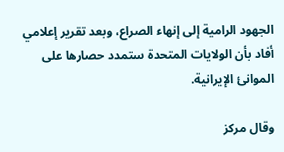الجهود الرامية إلى إنهاء الصراع، وبعد تقرير إعلامي أفاد بأن الولايات المتحدة ستمدد حصارها على الموانئ الإيرانية.

وقال مركز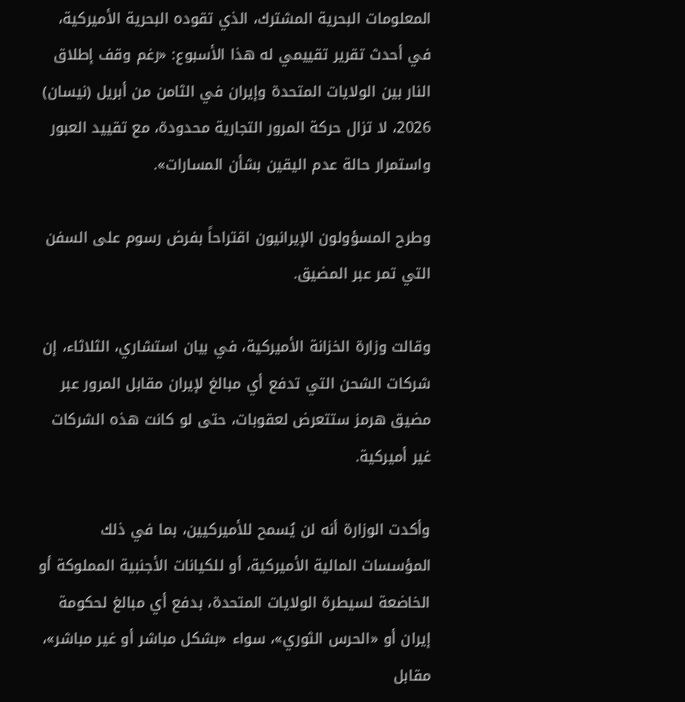المعلومات البحرية المشترك، الذي تقوده البحرية الأميركية، في أحدث تقرير تقييمي له هذا الأسبوع: «رغم وقف إطلاق النار بين الولايات المتحدة وإيران في الثامن من أبريل (نيسان) 2026، لا تزال حركة المرور التجارية محدودة، مع تقييد العبور واستمرار حالة عدم اليقين بشأن المسارات».

وطرح المسؤولون الإيرانيون اقتراحاً بفرض رسوم على السفن التي تمر عبر المضيق.

وقالت وزارة الخزانة الأميركية، في بيان استشاري، الثلاثاء، إن شركات الشحن التي تدفع أي مبالغ لإيران مقابل المرور عبر مضيق هرمز ستتعرض لعقوبات، حتى لو كانت هذه الشركات غير أميركية.

وأكدت الوزارة أنه لن يُسمح للأميركيين، بما في ذلك المؤسسات المالية الأميركية، أو للكيانات الأجنبية المملوكة أو الخاضعة لسيطرة الولايات المتحدة، بدفع أي مبالغ لحكومة إيران أو «الحرس الثوري»، سواء «بشكل مباشر أو غير مباشر»، مقابل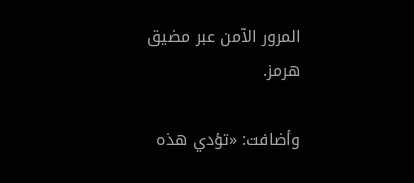المرور الآمن عبر مضيق هرمز.

وأضافت: «تؤدي هذه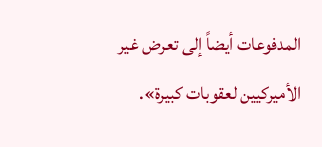المدفوعات أيضاً إلى تعرض غير الأميركيين لعقوبات كبيرة».